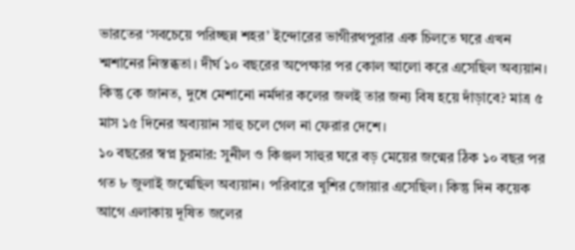ভারতের ‘সবচেয়ে পরিচ্ছন্ন শহর’ ইন্দোরের ভাগীরথপুরার এক চিলতে ঘরে এখন শ্মশানের নিস্তব্ধতা। দীর্ঘ ১০ বছরের অপেক্ষার পর কোল আলো করে এসেছিল অব্যয়ান। কিন্তু কে জানত, দুধে মেশানো নর্মদার কলের জলই তার জন্য বিষ হয়ে দাঁড়াবে? মাত্র ৫ মাস ১৫ দিনের অব্যয়ান সাহু চলে গেল না ফেরার দেশে।
১০ বছরের স্বপ্ন চুরমার: সুনীল ও কিঞ্জল সাহুর ঘরে বড় মেয়ের জন্মের ঠিক ১০ বছর পর গত ৮ জুলাই জন্মেছিল অব্যয়ান। পরিবারে খুশির জোয়ার এসেছিল। কিন্তু দিন কয়েক আগে এলাকায় দূষিত জলের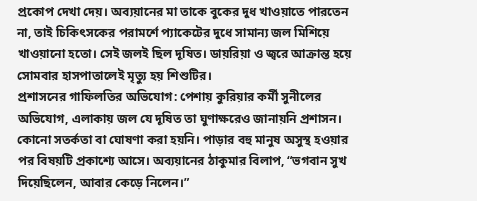প্রকোপ দেখা দেয়। অব্যয়ানের মা তাকে বুকের দুধ খাওয়াতে পারতেন না, তাই চিকিৎসকের পরামর্শে প্যাকেটের দুধে সামান্য জল মিশিয়ে খাওয়ানো হতো। সেই জলই ছিল দূষিত। ডায়রিয়া ও জ্বরে আক্রান্ত হয়ে সোমবার হাসপাতালেই মৃত্যু হয় শিশুটির।
প্রশাসনের গাফিলতির অভিযোগ: পেশায় কুরিয়ার কর্মী সুনীলের অভিযোগ, এলাকায় জল যে দূষিত তা ঘুণাক্ষরেও জানায়নি প্রশাসন। কোনো সতর্কতা বা ঘোষণা করা হয়নি। পাড়ার বহু মানুষ অসুস্থ হওয়ার পর বিষয়টি প্রকাশ্যে আসে। অব্যয়ানের ঠাকুমার বিলাপ, “ভগবান সুখ দিয়েছিলেন, আবার কেড়ে নিলেন।”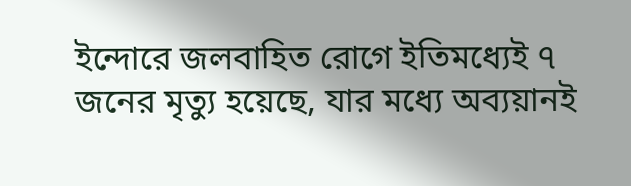ইন্দোরে জলবাহিত রোগে ইতিমধ্যেই ৭ জনের মৃত্যু হয়েছে, যার মধ্যে অব্যয়ানই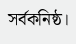সর্বকনিষ্ঠ।